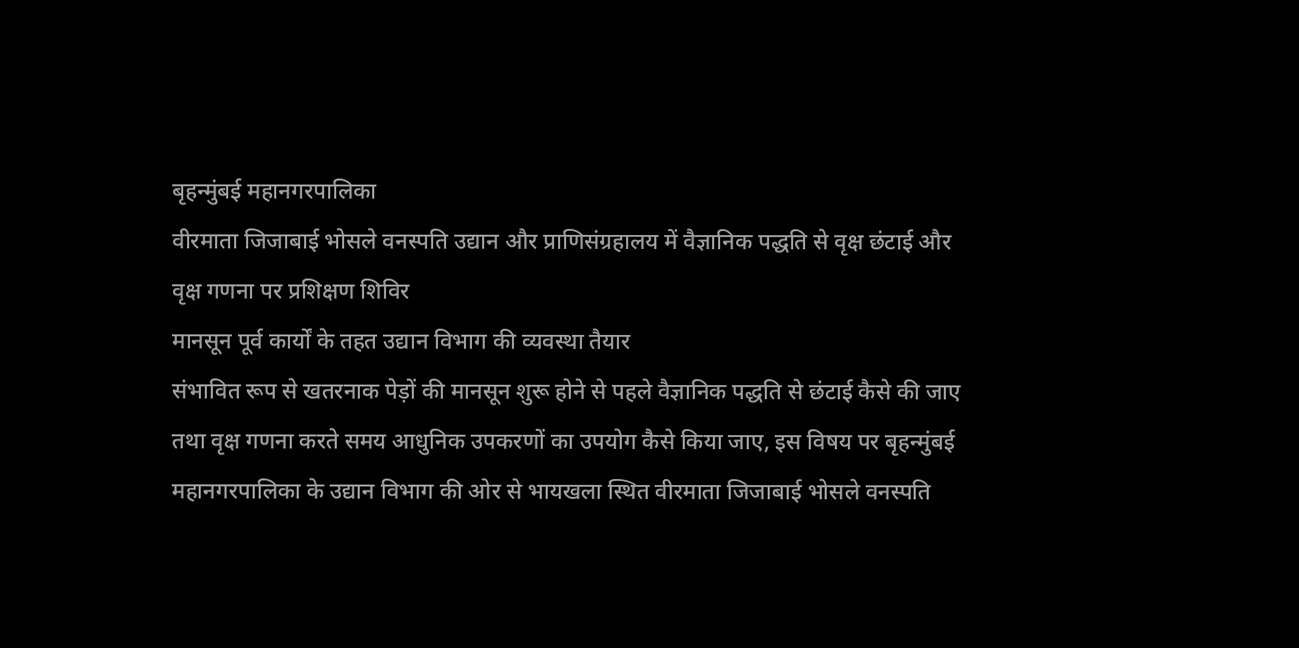बृहन्मुंबई महानगरपालिका
वीरमाता जिजाबाई भोसले वनस्पति उद्यान और प्राणिसंग्रहालय में वैज्ञानिक पद्धति से वृक्ष छंटाई और वृक्ष गणना पर प्रशिक्षण शिविर
मानसून पूर्व कार्यों के तहत उद्यान विभाग की व्यवस्था तैयार
संभावित रूप से खतरनाक पेड़ों की मानसून शुरू होने से पहले वैज्ञानिक पद्धति से छंटाई कैसे की जाए तथा वृक्ष गणना करते समय आधुनिक उपकरणों का उपयोग कैसे किया जाए, इस विषय पर बृहन्मुंबई महानगरपालिका के उद्यान विभाग की ओर से भायखला स्थित वीरमाता जिजाबाई भोसले वनस्पति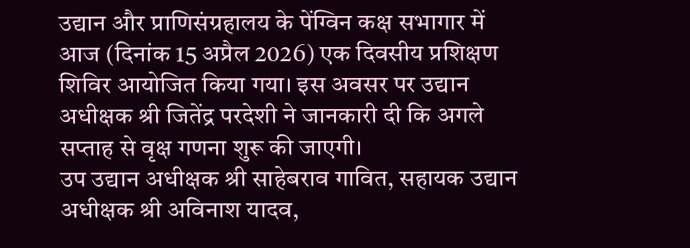उद्यान और प्राणिसंग्रहालय के पेंग्विन कक्ष सभागार में आज (दिनांक 15 अप्रैल 2026) एक दिवसीय प्रशिक्षण शिविर आयोजित किया गया। इस अवसर पर उद्यान अधीक्षक श्री जितेंद्र परदेशी ने जानकारी दी कि अगले सप्ताह से वृक्ष गणना शुरू की जाएगी।
उप उद्यान अधीक्षक श्री साहेबराव गावित, सहायक उद्यान अधीक्षक श्री अविनाश यादव,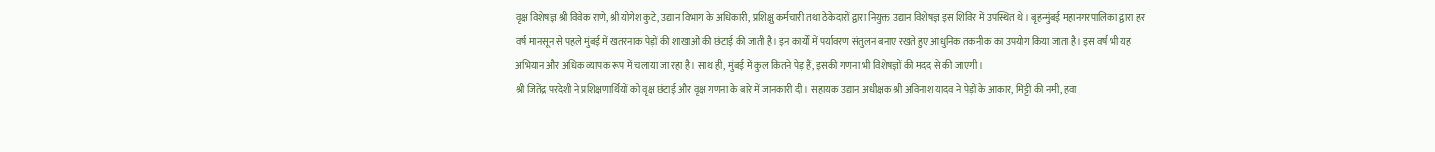वृक्ष विशेषज्ञ श्री विवेक राणे, श्री योगेश कुटे, उद्यान विभाग के अधिकारी, प्रशिक्षु कर्मचारी तथा ठेकेदारों द्वारा नियुक्त उद्यान विशेषज्ञ इस शिविर में उपस्थित थे। बृहन्मुंबई महानगरपालिका द्वारा हर वर्ष मानसून से पहले मुंबई में खतरनाक पेड़ों की शाखाओं की छंटाई की जाती है। इन कार्यों में पर्यावरण संतुलन बनाए रखते हुए आधुनिक तकनीक का उपयोग किया जाता है। इस वर्ष भी यह अभियान और अधिक व्यापक रूप में चलाया जा रहा है। साथ ही, मुंबई में कुल कितने पेड़ हैं, इसकी गणना भी विशेषज्ञों की मदद से की जाएगी।
श्री जितेंद्र परदेशी ने प्रशिक्षणार्थियों को वृक्ष छंटाई और वृक्ष गणना के बारे में जानकारी दी। सहायक उद्यान अधीक्षक श्री अविनाश यादव ने पेड़ों के आकार, मिट्टी की नमी, हवा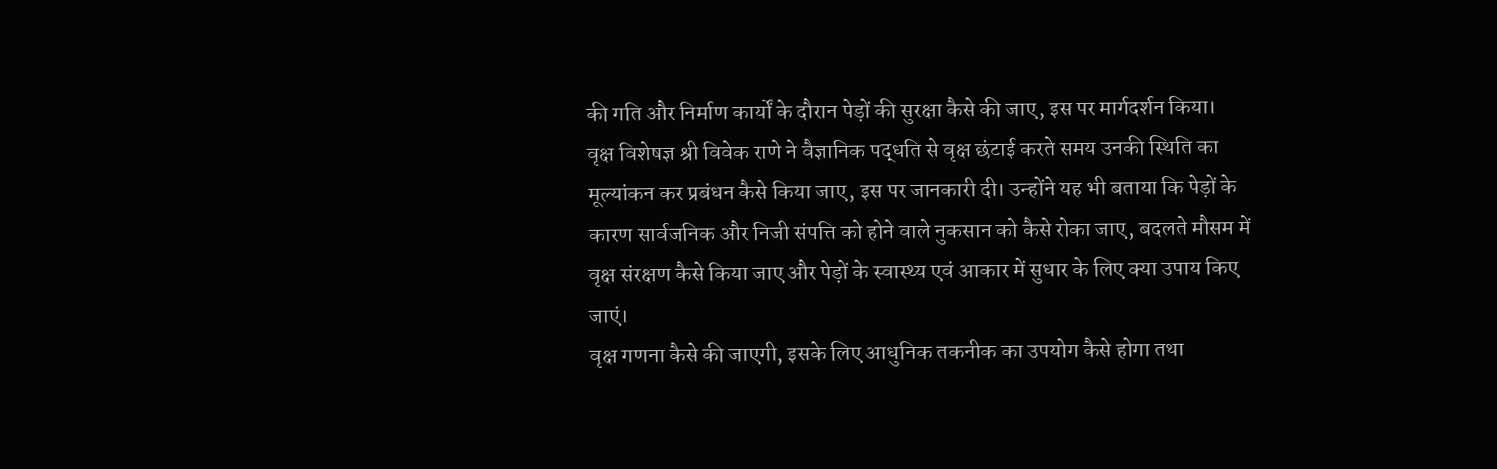की गति और निर्माण कार्यों के दौरान पेड़ों की सुरक्षा कैसे की जाए, इस पर मार्गदर्शन किया।
वृक्ष विशेषज्ञ श्री विवेक राणे ने वैज्ञानिक पद्धति से वृक्ष छंटाई करते समय उनकी स्थिति का मूल्यांकन कर प्रबंधन कैसे किया जाए, इस पर जानकारी दी। उन्होंने यह भी बताया कि पेड़ों के कारण सार्वजनिक और निजी संपत्ति को होने वाले नुकसान को कैसे रोका जाए, बदलते मौसम में वृक्ष संरक्षण कैसे किया जाए और पेड़ों के स्वास्थ्य एवं आकार में सुधार के लिए क्या उपाय किए जाएं।
वृक्ष गणना कैसे की जाएगी, इसके लिए आधुनिक तकनीक का उपयोग कैसे होगा तथा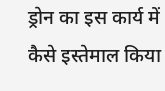ड्रोन का इस कार्य में कैसे इस्तेमाल किया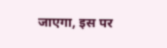जाएगा, इस पर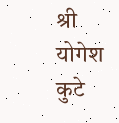श्री योगेश कुटे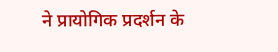ने प्रायोगिक प्रदर्शन के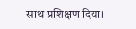साथ प्रशिक्षण दिया।